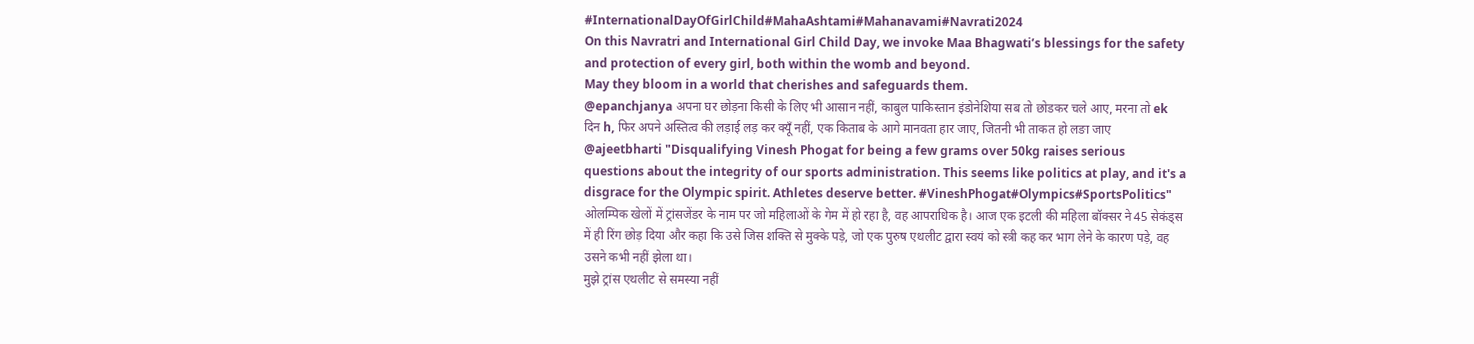#InternationalDayOfGirlChild#MahaAshtami#Mahanavami#Navrati2024
On this Navratri and International Girl Child Day, we invoke Maa Bhagwati’s blessings for the safety and protection of every girl, both within the womb and beyond.
May they bloom in a world that cherishes and safeguards them.
@epanchjanya अपना घर छोड़ना किसी के लिए भी आसान नहीं, काबुल पाकिस्तान इंडोनेशिया सब तो छोडकर चले आए, मरना तो ek दिन h, फिर अपने अस्तित्व की लड़ाई लड़ कर क्यूँ नहीं, एक किताब के आगे मानवता हार जाए, जितनी भी ताकत हो लङा जाए
@ajeetbharti "Disqualifying Vinesh Phogat for being a few grams over 50kg raises serious questions about the integrity of our sports administration. This seems like politics at play, and it's a disgrace for the Olympic spirit. Athletes deserve better. #VineshPhogat#Olympics#SportsPolitics"
ओलम्पिक खेलों में ट्रांसजेंडर के नाम पर जो महिलाओं के गेम में हो रहा है, वह आपराधिक है। आज एक इटली की महिला बॉक्सर ने 45 सेकंड्स में ही रिंग छोड़ दिया और कहा कि उसे जिस शक्ति से मुक्के पड़े, जो एक पुरुष एथलीट द्वारा स्वयं को स्त्री कह कर भाग लेने के कारण पड़े, वह उसने कभी नहीं झेला था।
मुझे ट्रांस एथलीट से समस्या नहीं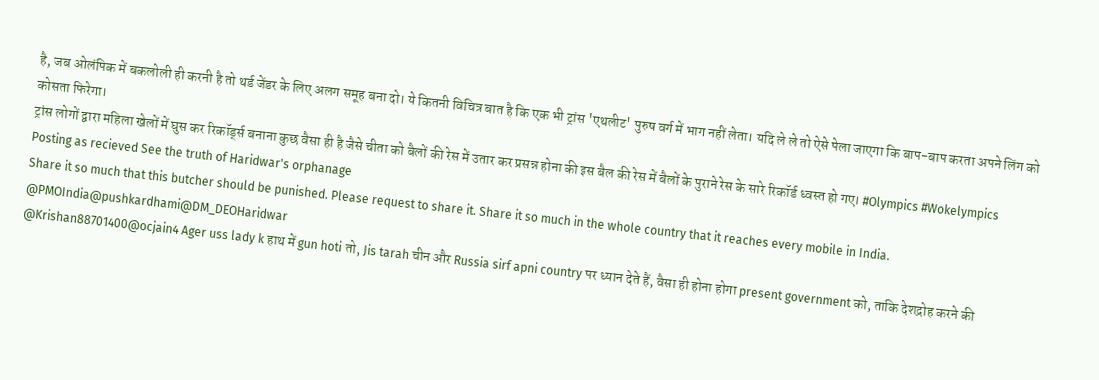है, जब ओलंपिक में बकलोली ही करनी है तो थर्ड जेंडर के लिए अलग समूह बना दो। ये कितनी विचित्र बात है कि एक भी ट्रांस 'एथलीट' पुरुष वर्ग में भाग नहीं लेता। यदि ले ले तो ऐसे पेला जाएगा कि बाप-बाप करता अपने लिंग को कोसता फिरेगा।
ट्रांस लोगों द्वारा महिला खेलों में घुस कर रिकॉर्ड्स बनाना कुछ वैसा ही है जैसे चीता को बैलों की रेस में उतार कर प्रसन्न होना की इस बैल की रेस में बैलों के पुराने रेस के सारे रिकॉर्ड ध्वस्त हो गए। #Olympics #Wokelympics
Posting as recieved See the truth of Haridwar's orphanage
Share it so much that this butcher should be punished. Please request to share it. Share it so much in the whole country that it reaches every mobile in India.
@PMOIndia@pushkardhami@DM_DEOHaridwar
@Krishan88701400@ocjain4 Ager uss lady k हाथ में gun hoti तो, Jis tarah चीन और Russia sirf apni country पर ध्यान देते हैं, वैसा ही होना होगा present government को, ताकि देशद्रोह करने की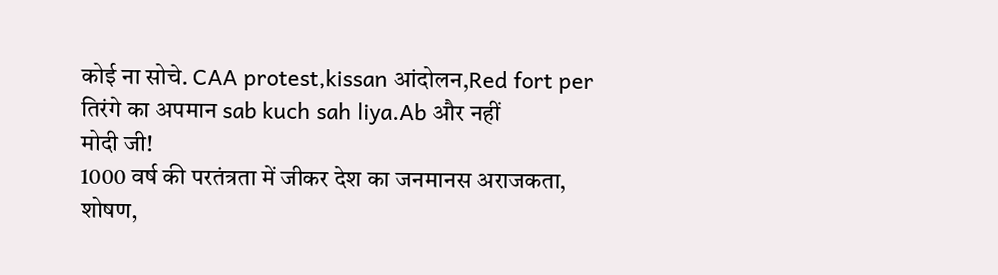कोई ना सोचे. CAA protest,kissan आंदोलन,Red fort per तिरंगे का अपमान sab kuch sah liya.Ab और नहीं
मोदी जी!
1000 वर्ष की परतंत्रता में जीकर देश का जनमानस अराजकता, शोषण,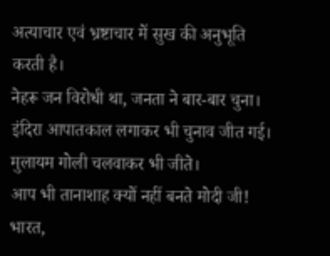अत्याचार एवं भ्रष्टाचार में सुख की अनुभूति करती है।
नेहरू जन विरोधी था, जनता ने बार-बार चुना। इंदिरा आपातकाल लगाकर भी चुनाव जीत गई। मुलायम गोली चलवाकर भी जीते।
आप भी तानाशाह क्यों नहीं बनते मोदी जी! भारत,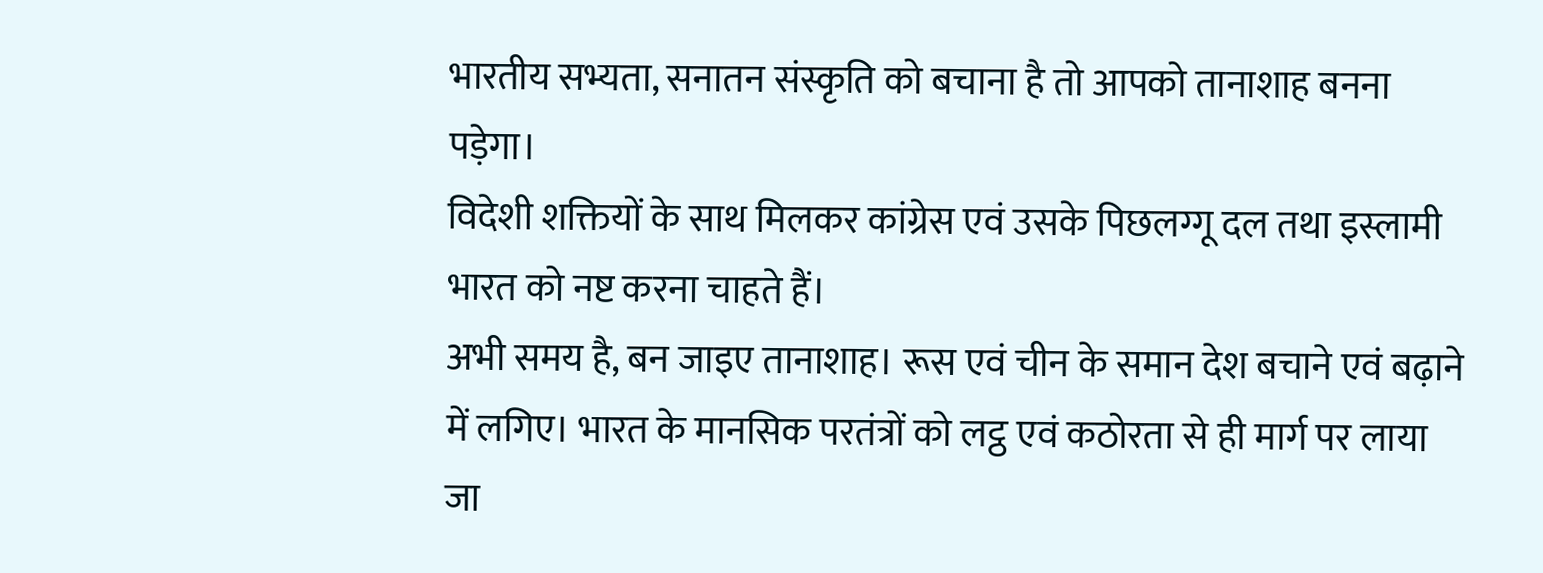भारतीय सभ्यता, सनातन संस्कृति को बचाना है तो आपको तानाशाह बनना पड़ेगा।
विदेशी शक्तियों के साथ मिलकर कांग्रेस एवं उसके पिछलग्गू दल तथा इस्लामी भारत को नष्ट करना चाहते हैं।
अभी समय है, बन जाइए तानाशाह। रूस एवं चीन के समान देश बचाने एवं बढ़ाने में लगिए। भारत के मानसिक परतंत्रों को लट्ठ एवं कठोरता से ही मार्ग पर लाया जा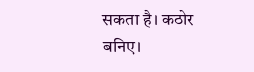सकता है। कठोर बनिए।